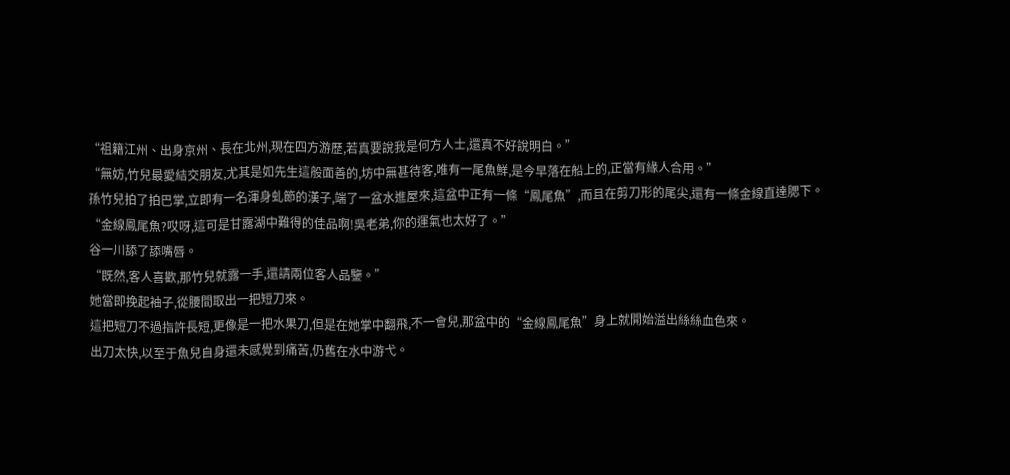“祖籍江州、出身京州、長在北州,現在四方游歷,若真要說我是何方人士,還真不好說明白。”
“無妨,竹兒最愛結交朋友,尤其是如先生這般面善的,坊中無甚待客,唯有一尾魚鮮,是今早落在船上的,正當有緣人合用。”
孫竹兒拍了拍巴掌,立即有一名渾身虬節的漢子,端了一盆水進屋來,這盆中正有一條“鳳尾魚”,而且在剪刀形的尾尖,還有一條金線直達腮下。
“金線鳳尾魚?哎呀,這可是甘露湖中難得的佳品啊!吳老弟,你的運氣也太好了。”
谷一川舔了舔嘴唇。
“既然,客人喜歡,那竹兒就露一手,還請兩位客人品鑒。”
她當即挽起袖子,從腰間取出一把短刀來。
這把短刀不過指許長短,更像是一把水果刀,但是在她掌中翻飛,不一會兒,那盆中的“金線鳳尾魚”身上就開始溢出絲絲血色來。
出刀太快,以至于魚兒自身還未感覺到痛苦,仍舊在水中游弋。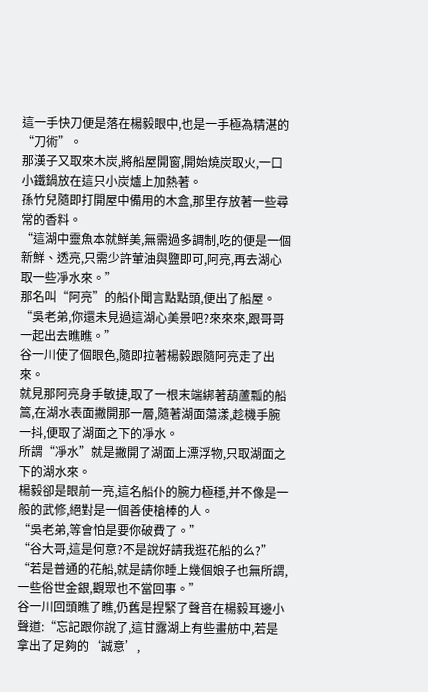這一手快刀便是落在楊毅眼中,也是一手極為精湛的“刀術”。
那漢子又取來木炭,將船屋開窗,開始燒炭取火,一口小鐵鍋放在這只小炭爐上加熱著。
孫竹兒隨即打開屋中備用的木盒,那里存放著一些尋常的香料。
“這湖中靈魚本就鮮美,無需過多調制,吃的便是一個新鮮、透亮,只需少許葷油與鹽即可,阿亮,再去湖心取一些凈水來。”
那名叫“阿亮”的船仆聞言點點頭,便出了船屋。
“吳老弟,你還未見過這湖心美景吧?來來來,跟哥哥一起出去瞧瞧。”
谷一川使了個眼色,隨即拉著楊毅跟隨阿亮走了出來。
就見那阿亮身手敏捷,取了一根末端綁著葫蘆瓢的船篙,在湖水表面撇開那一層,隨著湖面蕩漾,趁機手腕一抖,便取了湖面之下的凈水。
所謂“凈水”就是撇開了湖面上漂浮物,只取湖面之下的湖水來。
楊毅卻是眼前一亮,這名船仆的腕力極穩,并不像是一般的武修,絕對是一個善使槍棒的人。
“吳老弟,等會怕是要你破費了。”
“谷大哥,這是何意?不是說好請我逛花船的么?”
“若是普通的花船,就是請你睡上幾個娘子也無所謂,一些俗世金銀,觀眾也不當回事。”
谷一川回頭瞧了瞧,仍舊是捏緊了聲音在楊毅耳邊小聲道:“忘記跟你說了,這甘露湖上有些畫舫中,若是拿出了足夠的‘誠意’,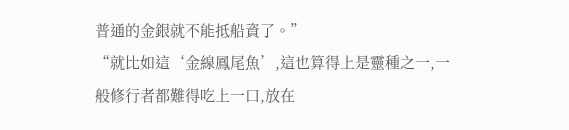普通的金銀就不能抵船資了。”
“就比如這‘金線鳳尾魚’,這也算得上是靈種之一,一般修行者都難得吃上一口,放在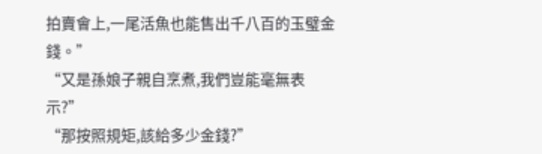拍賣會上,一尾活魚也能售出千八百的玉璧金錢。”
“又是孫娘子親自烹煮,我們豈能毫無表示?”
“那按照規矩,該給多少金錢?”